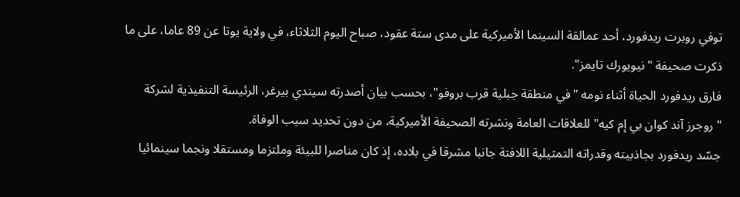توفي روبرت ريدفورد، أحد عمالقة السينما الأميركية على مدى ستة عقود، صباح اليوم الثلاثاء، في ولاية يوتا عن 89 عاما، على ما ذكرت صحيفة "نيويورك تايمز".
فارق ريدفورد الحياة أثناء نومه "في منطقة جبلية قرب بروفو"، بحسب بيان أصدرته سيندي بيرغر، الرئيسة التنفيذية لشركة "روجرز آند كوان بي إم كيه" للعلاقات العامة ونشرته الصحيفة الأميركية، من دون تحديد سبب الوفاة.
جسّد ريدفورد بجاذبيته وقدراته التمثيلية اللافتة جانبا مشرقا في بلاده، إذ كان مناصرا للبيئة وملتزما ومستقلا ونجما سينمائيا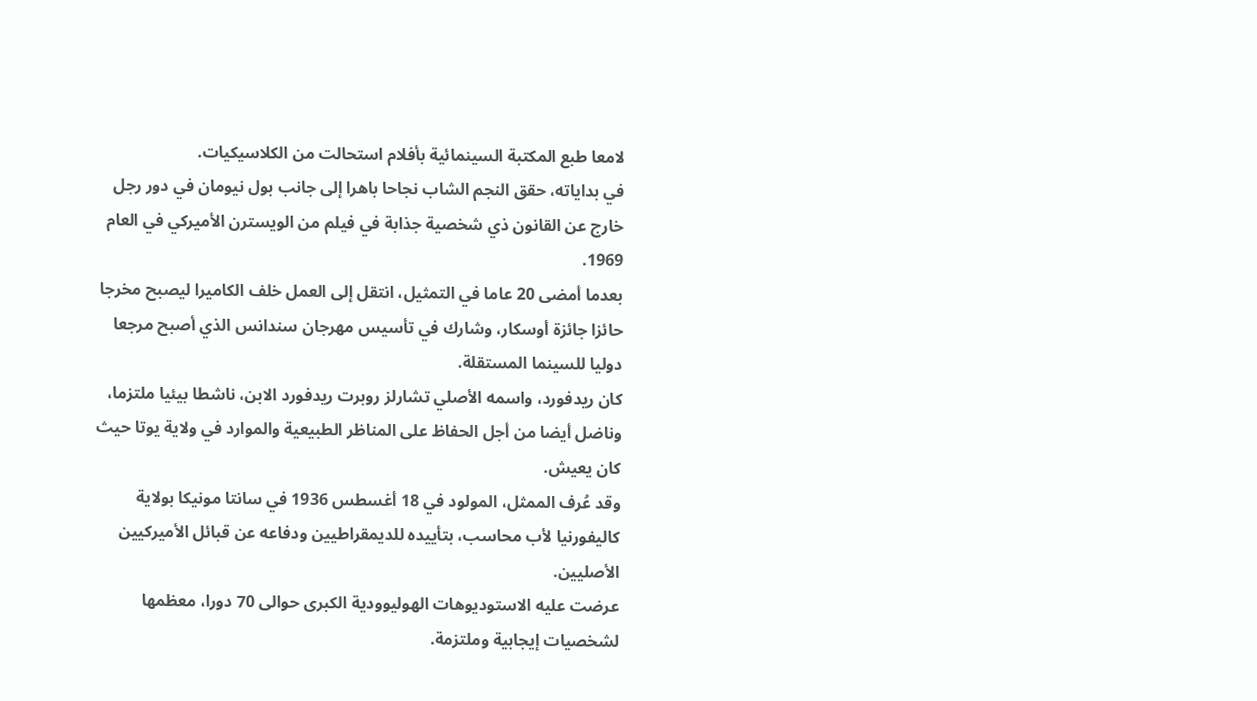لامعا طبع المكتبة السينمائية بأفلام استحالت من الكلاسيكيات.
في بداياته، حقق النجم الشاب نجاحا باهرا إلى جانب بول نيومان في دور رجل خارج عن القانون ذي شخصية جذابة في فيلم من الويسترن الأميركي في العام 1969.
بعدما أمضى 20 عاما في التمثيل، انتقل إلى العمل خلف الكاميرا ليصبح مخرجا حائزا جائزة أوسكار، وشارك في تأسيس مهرجان سندانس الذي أصبح مرجعا دوليا للسينما المستقلة.
كان ريدفورد، واسمه الأصلي تشارلز روبرت ريدفورد الابن، ناشطا بيئيا ملتزما، وناضل أيضا من أجل الحفاظ على المناظر الطبيعية والموارد في ولاية يوتا حيث كان يعيش.
وقد عُرف الممثل، المولود في 18 أغسطس 1936 في سانتا مونيكا بولاية كاليفورنيا لأب محاسب، بتأييده للديمقراطيين ودفاعه عن قبائل الأميركيين الأصليين.
عرضت عليه الاستوديوهات الهوليوودية الكبرى حوالى 70 دورا، معظمها لشخصيات إيجابية وملتزمة.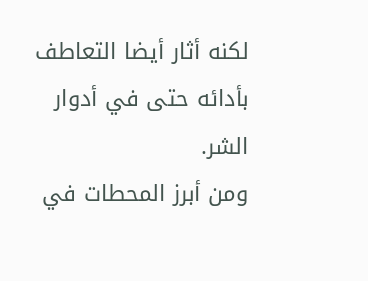لكنه أثار أيضا التعاطف بأدائه حتى في أدوار الشر.
ومن أبرز المحطات في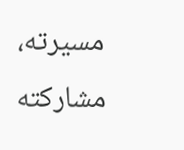مسيرته، مشاركته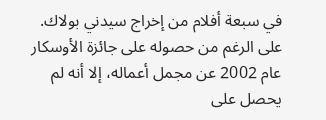في سبعة أفلام من إخراج سيدني بولاك.
على الرغم من حصوله على جائزة الأوسكار عام 2002 عن مجمل أعماله، إلا أنه لم يحصل على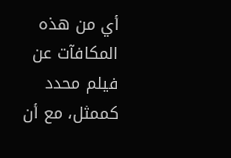أي من هذه المكافآت عن فيلم محدد كممثل، مع أن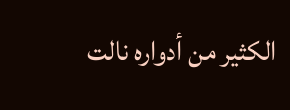الكثير من أدواره نالت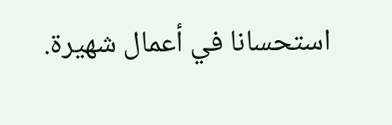استحسانا في أعمال شهيرة.